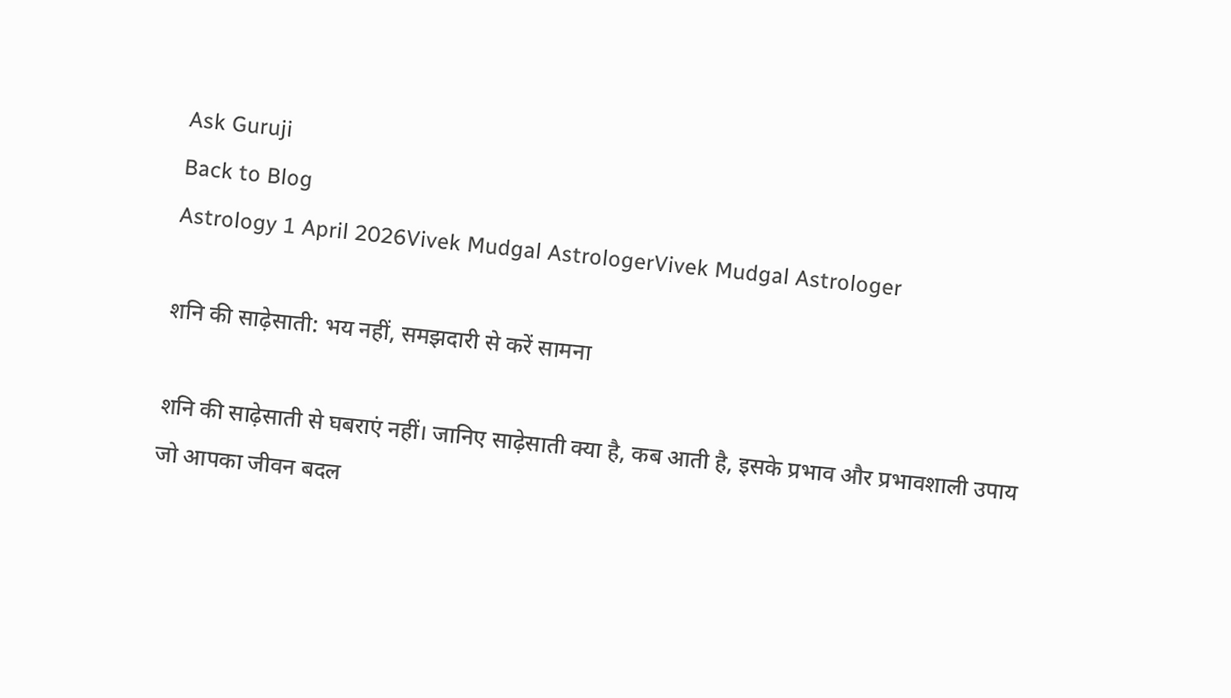Ask Guruji
Back to Blog
Astrology 1 April 2026Vivek Mudgal AstrologerVivek Mudgal Astrologer

शनि की साढ़ेसाती: भय नहीं, समझदारी से करें सामना

शनि की साढ़ेसाती से घबराएं नहीं। जानिए साढ़ेसाती क्या है, कब आती है, इसके प्रभाव और प्रभावशाली उपाय जो आपका जीवन बदल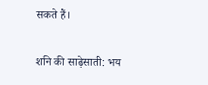सकते हैं।

शनि की साढ़ेसाती: भय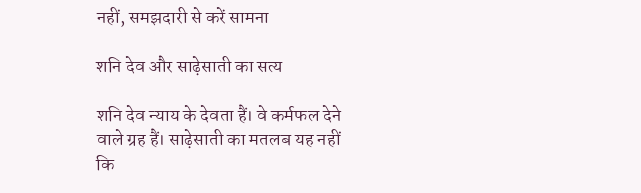नहीं, समझदारी से करें सामना

शनि देव और साढ़ेसाती का सत्य

शनि देव न्याय के देवता हैं। वे कर्मफल देने वाले ग्रह हैं। साढ़ेसाती का मतलब यह नहीं कि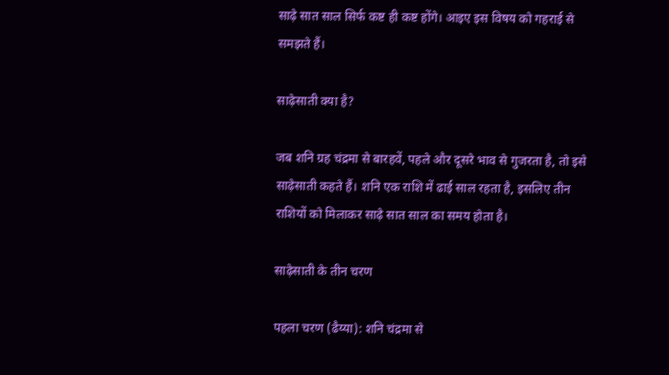साढ़े सात साल सिर्फ कष्ट ही कष्ट होंगे। आइए इस विषय को गहराई से समझते हैं।

साढ़ेसाती क्या है?

जब शनि ग्रह चंद्रमा से बारहवें, पहले और दूसरे भाव से गुजरता है, तो इसे साढ़ेसाती कहते हैं। शनि एक राशि में ढाई साल रहता है, इसलिए तीन राशियों को मिलाकर साढ़े सात साल का समय होता है।

साढ़ेसाती के तीन चरण

पहला चरण (ढैय्या): शनि चंद्रमा से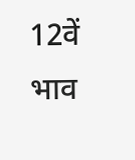12वें भाव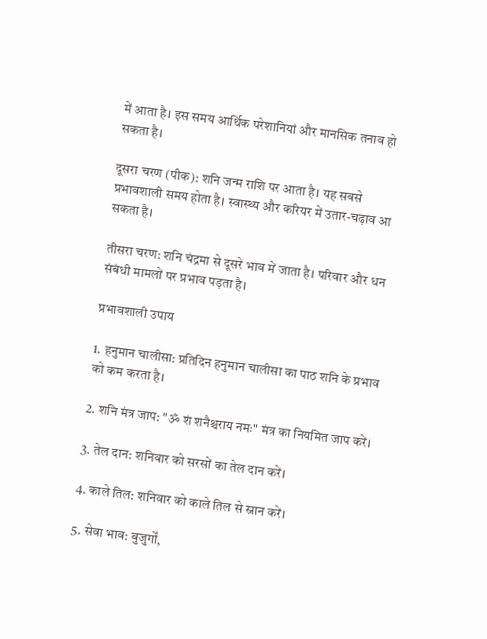में आता है। इस समय आर्थिक परेशानियां और मानसिक तनाव हो सकता है।

दूसरा चरण (पीक): शनि जन्म राशि पर आता है। यह सबसे प्रभावशाली समय होता है। स्वास्थ्य और करियर में उतार-चढ़ाव आ सकता है।

तीसरा चरण: शनि चंद्रमा से दूसरे भाव में जाता है। परिवार और धन संबंधी मामलों पर प्रभाव पड़ता है।

प्रभावशाली उपाय

1. हनुमान चालीसा: प्रतिदिन हनुमान चालीसा का पाठ शनि के प्रभाव को कम करता है।

2. शनि मंत्र जाप: "ॐ शं शनैश्चराय नमः" मंत्र का नियमित जाप करें।

3. तेल दान: शनिवार को सरसों का तेल दान करें।

4. काले तिल: शनिवार को काले तिल से स्नान करें।

5. सेवा भाव: बुजुर्गों,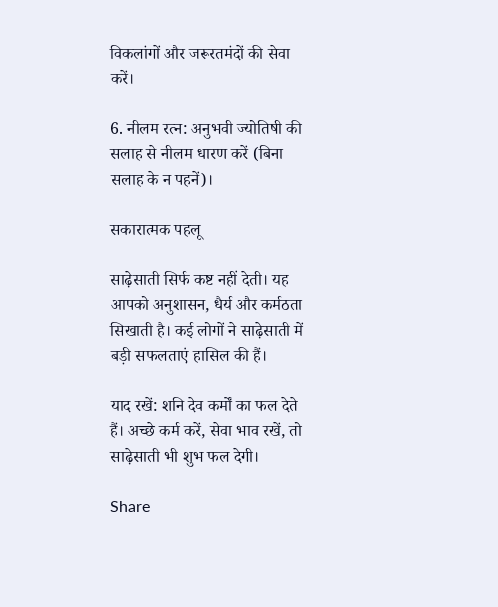विकलांगों और जरूरतमंदों की सेवा करें।

6. नीलम रत्न: अनुभवी ज्योतिषी की सलाह से नीलम धारण करें (बिना सलाह के न पहनें)।

सकारात्मक पहलू

साढ़ेसाती सिर्फ कष्ट नहीं देती। यह आपको अनुशासन, धैर्य और कर्मठता सिखाती है। कई लोगों ने साढ़ेसाती में बड़ी सफलताएं हासिल की हैं।

याद रखें: शनि देव कर्मों का फल देते हैं। अच्छे कर्म करें, सेवा भाव रखें, तो साढ़ेसाती भी शुभ फल देगी।

Share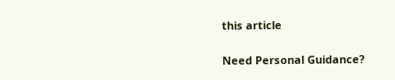this article

Need Personal Guidance?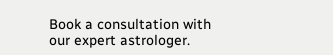Book a consultation with our expert astrologer.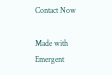Contact Now

Made with Emergent